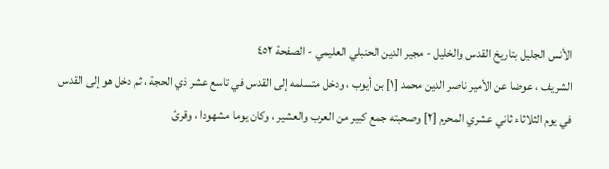الأنس الجليل بتاريخ القدس والخليل - مجير الدين الحنبلي العليمي - الصفحة ٤٥٢
الشريف ، عوضا عن الأمير ناصر الدين محمد [١] بن أيوب ، ودخل متسلمه إلى القدس في تاسع عشر ذي الحجة ، ثم دخل هو إلى القدس في يوم الثلاثاء ثاني عشري المحرم [٢] وصحبته جمع كبير من العرب والعشير ، وكان يوما مشهودا ، وقرئ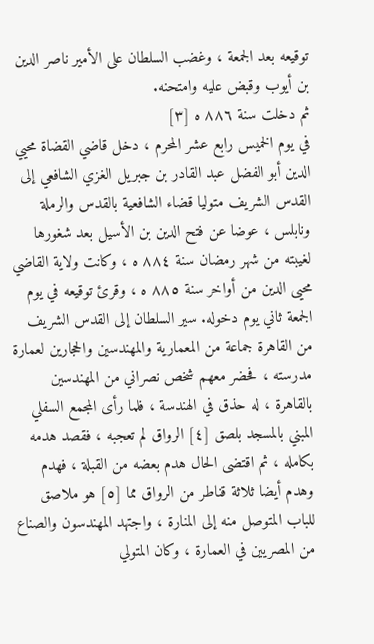توقيعه بعد الجمعة ، وغضب السلطان على الأمير ناصر الدين بن أيوب وقبض عليه وامتحنه.
ثم دخلت سنة ٨٨٦ ه [٣]
في يوم الخميس رابع عشر المحرم ، دخل قاضي القضاة محيي الدين أبو الفضل عبد القادر بن جبريل الغزي الشافعي إلى القدس الشريف متوليا قضاء الشافعية بالقدس والرملة ونابلس ، عوضا عن فتح الدين بن الأسيل بعد شغورها لغيبته من شهر رمضان سنة ٨٨٤ ه ، وكانت ولاية القاضي محيى الدين من أواخر سنة ٨٨٥ ه ، وقرئ توقيعه في يوم الجمعة ثاني يوم دخوله. سير السلطان إلى القدس الشريف من القاهرة جماعة من المعمارية والمهندسين والحجارين لعمارة مدرسته ، فحضر معهم شخص نصراني من المهندسين بالقاهرة ، له حذق في الهندسة ، فلما رأى المجمع السفلي المبني بالمسجد بلصق [٤] الرواق لم تعجبه ، فقصد هدمه بكامله ، ثم اقتضى الحال هدم بعضه من القبلة ، فهدم وهدم أيضا ثلاثة قناطر من الرواق مما [٥] هو ملاصق للباب المتوصل منه إلى المنارة ، واجتهد المهندسون والصناع من المصريين في العمارة ، وكان المتولي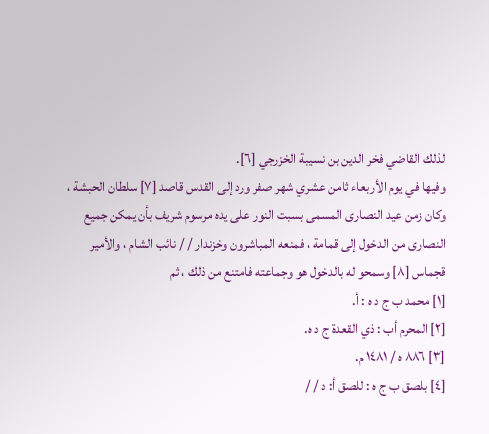لذلك القاضي فخر الدين بن نسيبة الخزرجي [٦].
وفيها في يوم الأربعاء ثامن عشري شهر صفر ورد إلى القدس قاصد [٧] سلطان الحبشة ، وكان زمن عيد النصارى المسمى بسبت النور على يده مرسوم شريف بأن يمكن جميع النصارى من الدخول إلى قمامة ، فمنعه المباشرون وخزندار / / نائب الشام ، والأمير قجماس [٨] وسمحو له بالدخول هو وجماعته فامتنع من ذلك ، ثم
[١] محمد ب ج د ه : أ.
[٢] المحرم أب : ذي القعدة ج د ه.
[٣] ٨٨٦ ه / ١٤٨١ م.
[٤] بلصق ب ج ه : للصق أ: د / /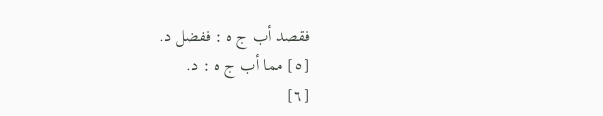فقصد أب ج ه : ففضل د.
[٥] مما أب ج ه : د.
[٦]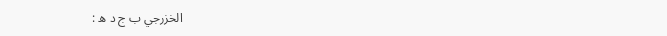الخزرجي ب ج د ه :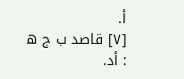أ.
[٧] قاصد ب ج ه : أد.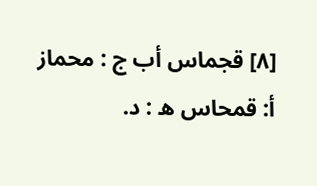[٨] قجماس أب ج : محماز أ: قمحاس ه : د.